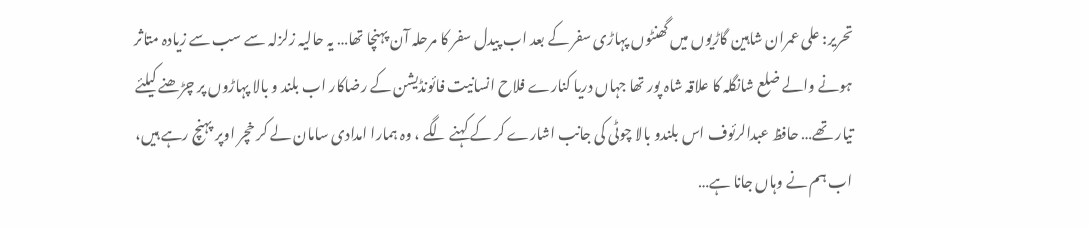تحریر: علی عمران شاہین گاڑیوں میں گھنٹوں پہاڑی سفر کے بعد اب پیدل سفر کا مرحلہ آن پہنچا تھا… یہ حالیہ زلزلہ سے سب سے زیادہ متاثر ہونے والے ضلع شانگلہ کا علاقہ شاہ پور تھا جہاں دریا کنارے فلاح انسانیت فائونڈیشن کے رضاکار اب بلند و بالا پہاڑوں پر چڑھنے کیلئے تیار تھے… حافظ عبدالرئوف اس بلندو بالا چوٹی کی جانب اشارے کر کے کہنے لگے ، وہ ہمارا امدادی سامان لے کر خچر اوپر پہنچ رہے ہیں، اب ہم نے وہاں جانا ہے…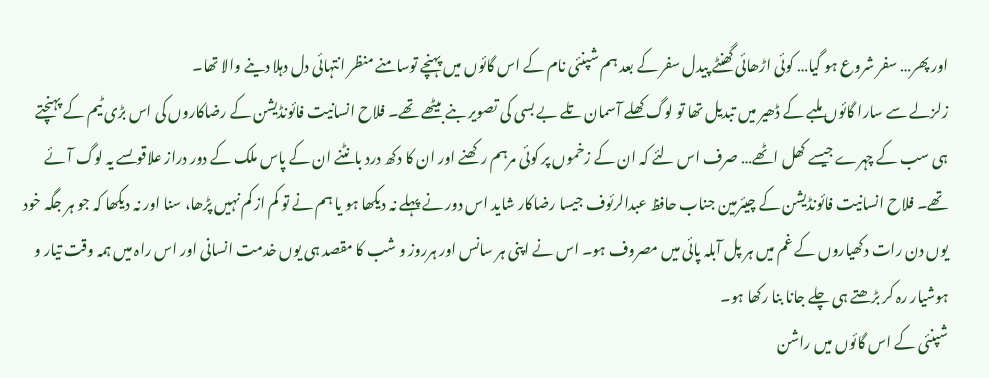اور پھر… سفر شروع ہو گیا… کوئی اڑھائی گھنٹے پیدل سفر کے بعد ہم شپنئی نام کے اس گائوں میں پہنچے توسامنے منظر انتہائی دل دہلا دینے والا تھا۔
زلزلے سے سارا گائوں ملبے کے ڈھیر میں تبدیل تھا تو لوگ کھلے آسمان تلے بے بسی کی تصویر بنے بیٹھے تھے۔ فلاح انسانیت فائونڈیشن کے رضاکاروں کی اس بڑی ٹیم کے پہنچتے ہی سب کے چہرے جیسے کھل اٹھے… صرف اس لئے کہ ان کے زخموں پر کوئی مرہم رکھنے اور ان کا دکھ درد بانٹنے ان کے پاس ملک کے دور دراز علاقوںسے یہ لوگ آئے تھے۔ فلاح انسانیت فائونڈیشن کے چیئرمین جناب حافظ عبدالرئوف جیسا رضاکار شاید اس دور نے پہلے نہ دیکھا ہو یا ہم نے تو کم از کم نہیں پڑھا، سنا اور نہ دیکھا کہ جو ہر جگہ خود یوں دن رات دکھیاروں کے غم میں ہر پل آبلہ پائی میں مصروف ہو۔ اس نے اپنی ہر سانس اور ہرروز و شب کا مقصد ہی یوں خدمت انسانی اور اس راہ میں ہمہ وقت تیار و ہوشیار رہ کر بڑھتے ہی چلے جانا بنا رکھا ہو۔
شپنئی کے اس گائوں میں راشن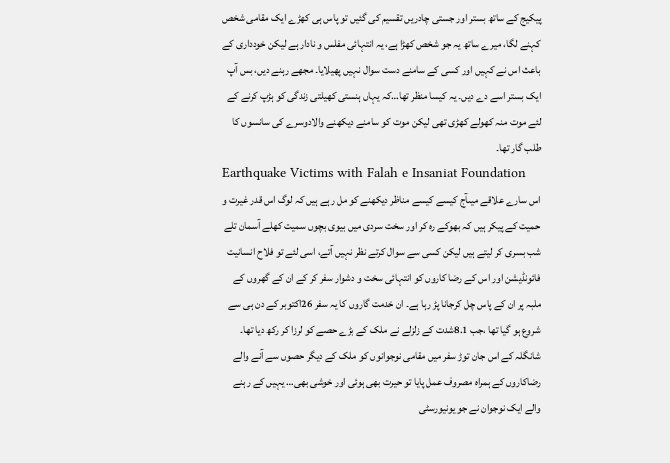پیکیج کے ساتھ بستر اور جستی چادریں تقسیم کی گئیں تو پاس ہی کھڑے ایک مقامی شخص کہنے لگا، میرے ساتھ یہ جو شخص کھڑا ہے، یہ انتہائی مفلس و نادار ہے لیکن خودداری کے باعث اس نے کہیں اور کسی کے سامنے دست سوال نہیں پھیلایا۔ مجھے رہنے دیں، بس آپ ایک بستر اسے دے دیں۔ یہ کیسا منظر تھا…کہ یہاں ہنستی کھیلتی زندگی کو ہڑپ کرنے کے لئے موت منہ کھولے کھڑی تھی لیکن موت کو سامنے دیکھنے والادوسرے کی سانسوں کا طلب گار تھا۔
Earthquake Victims with Falah e Insaniat Foundation
اس سارے علاقے میںآج کیسے کیسے مناظر دیکھنے کو مل رہے ہیں کہ لوگ اس قدر غیرت و حمیت کے پیکر ہیں کہ بھوکے رہ کر اور سخت سردی میں بیوی بچوں سمیت کھلے آسمان تلے شب بسری کر لیتے ہیں لیکن کسی سے سوال کرتے نظر نہیں آتے، اسی لئے تو فلاح انسانیت فائونڈیشن اور اس کے رضا کاروں کو انتہائی سخت و دشوار سفر کر کے ان کے گھروں کے ملبہ پر ان کے پاس چل کرجانا پڑ رہا ہے۔ ان خدمت گاروں کا یہ سفر 26اکتوبر کے دن ہی سے شروع ہو گیا تھا ،جب 8.1شدت کے زلزلے نے ملک کے بڑے حصے کو لرزا کر رکھ دیا تھا۔ شانگلہ کے اس جان توڑ سفر میں مقامی نوجوانوں کو ملک کے دیگر حصوں سے آنے والے رضاکاروں کے ہمراہ مصروف عمل پایا تو حیرت بھی ہوئی اور خوشی بھی… یہیں کے رہنے والے ایک نوجوان نے جو یونیورسٹی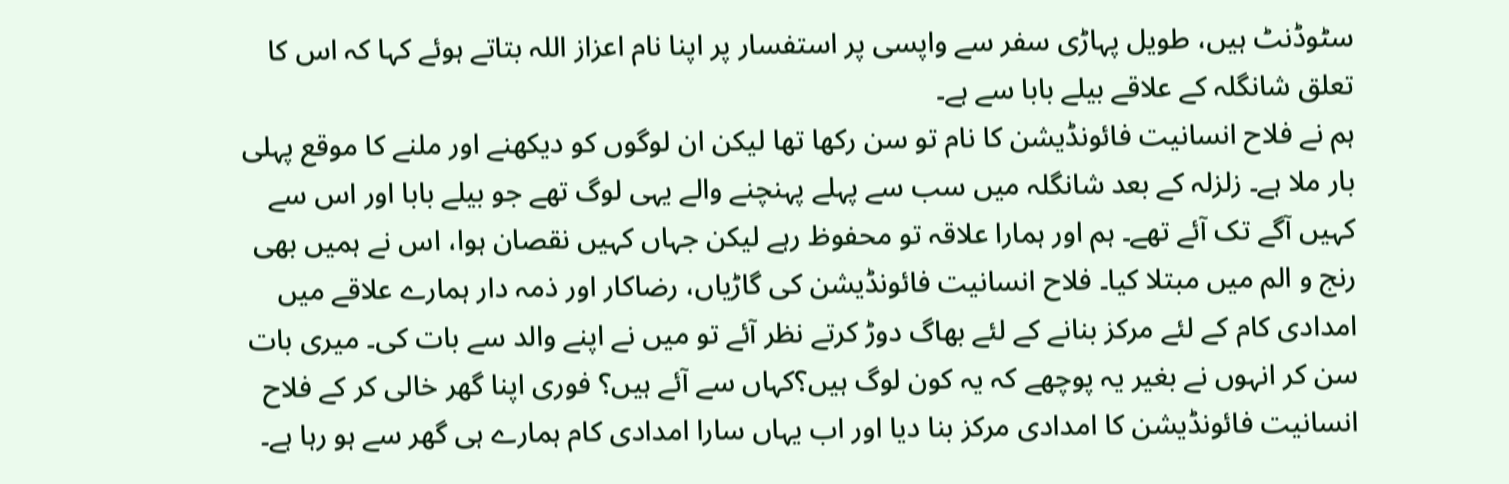سٹوڈنٹ ہیں، طویل پہاڑی سفر سے واپسی پر استفسار پر اپنا نام اعزاز اللہ بتاتے ہوئے کہا کہ اس کا تعلق شانگلہ کے علاقے بیلے بابا سے ہے۔
ہم نے فلاح انسانیت فائونڈیشن کا نام تو سن رکھا تھا لیکن ان لوگوں کو دیکھنے اور ملنے کا موقع پہلی بار ملا ہے۔ زلزلہ کے بعد شانگلہ میں سب سے پہلے پہنچنے والے یہی لوگ تھے جو بیلے بابا اور اس سے کہیں آگے تک آئے تھے۔ ہم اور ہمارا علاقہ تو محفوظ رہے لیکن جہاں کہیں نقصان ہوا، اس نے ہمیں بھی رنج و الم میں مبتلا کیا۔ فلاح انسانیت فائونڈیشن کی گاڑیاں، رضاکار اور ذمہ دار ہمارے علاقے میں امدادی کام کے لئے مرکز بنانے کے لئے بھاگ دوڑ کرتے نظر آئے تو میں نے اپنے والد سے بات کی۔ میری بات سن کر انہوں نے بغیر یہ پوچھے کہ یہ کون لوگ ہیں؟کہاں سے آئے ہیں؟ فوری اپنا گھر خالی کر کے فلاح انسانیت فائونڈیشن کا امدادی مرکز بنا دیا اور اب یہاں سارا امدادی کام ہمارے ہی گھر سے ہو رہا ہے۔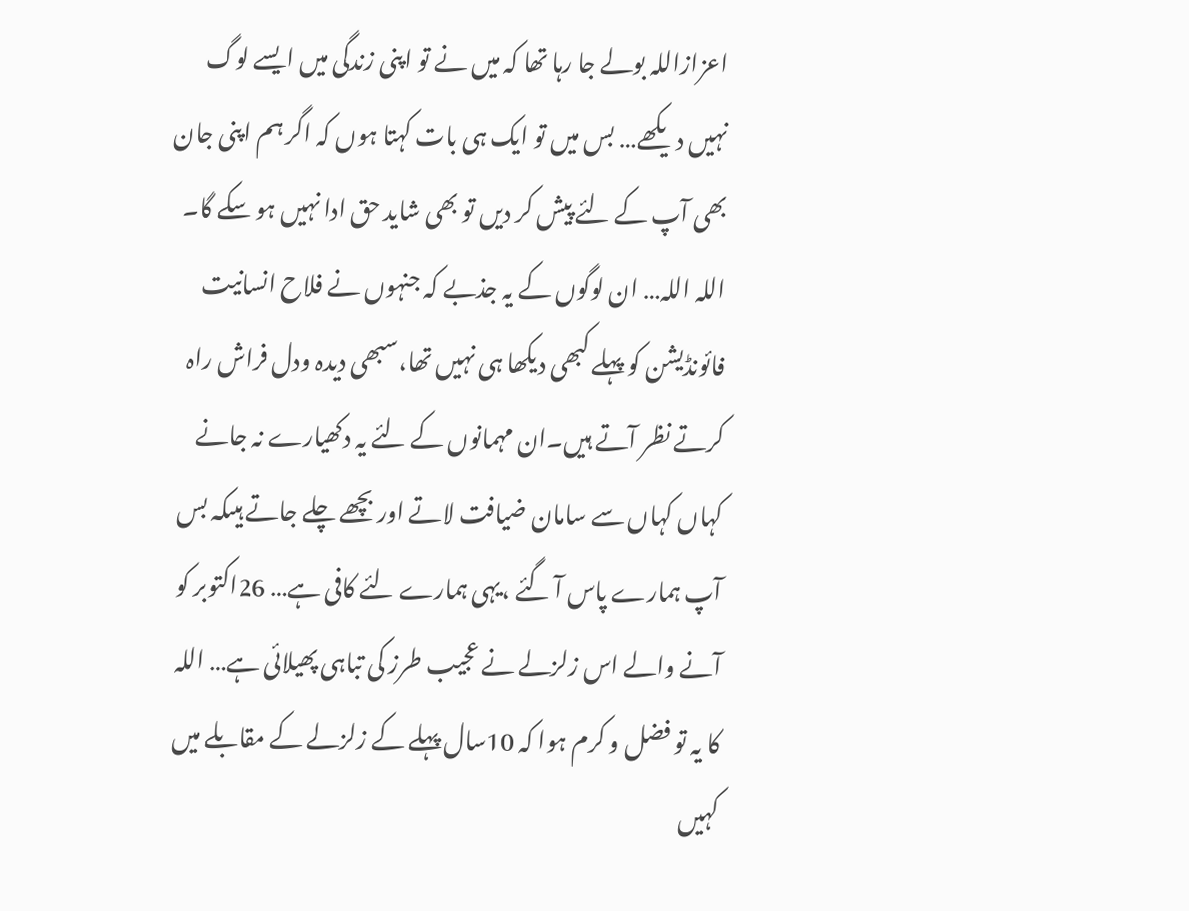اعزازاللہ بولے جا رہا تھا کہ میں نے تو اپنی زندگی میں ایسے لوگ نہیں دیکھے… بس میں تو ایک ہی بات کہتا ہوں کہ اگر ہم اپنی جان بھی آپ کے لئے پیش کر دیں تو بھی شاید حق ادا نہیں ہو سکے گا۔
اللہ اللہ… ان لوگوں کے یہ جذبے کہ جنہوں نے فلاح انسانیت فائونڈیشن کو پہلے کبھی دیکھا ہی نہیں تھا،سبھی دیدہ ودل فراش راہ کرتے نظر آتے ہیں۔ان مہمانوں کے لئے یہ دکھیارے نہ جانے کہاں کہاں سے سامان ضیافت لاتے اور بچھے چلے جاتے ہیںکہ بس آپ ہمارے پاس آ گئے ،یہی ہمارے لئے کافی ہے… 26اکتوبر کو آنے والے اس زلزلے نے عجیب طرز کی تباہی پھیلائی ہے… اللہ کا یہ تو فضل و کرم ہوا کہ 10سال پہلے کے زلزلے کے مقابلے میں کہیں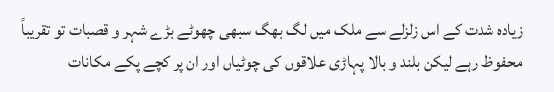زیادہ شدت کے اس زلزلے سے ملک میں لگ بھگ سبھی چھوٹے بڑے شہر و قصبات تو تقریباً محفوظ رہے لیکن بلند و بالا پہاڑی علاقوں کی چوٹیاں اور ان پر کچے پکے مکانات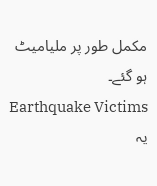مکمل طور پر ملیامیٹ ہو گئے۔
Earthquake Victims
یہ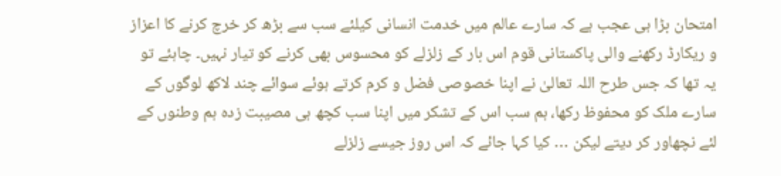امتحان بڑا ہی عجب ہے کہ سارے عالم میں خدمت انسانی کیلئے سب سے بڑھ کر خرچ کرنے کا اعزاز و ریکارڈ رکھنے والی پاکستانی قوم اس بار کے زلزلے کو محسوس بھی کرنے کو تیار نہیں۔ چاہئے تو یہ تھا کہ جس طرح اللہ تعالیٰ نے اپنا خصوصی فضل و کرم کرتے ہوئے سوائے چند لاکھ لوگوں کے سارے ملک کو محفوظ رکھا، ہم سب اس کے تشکر میں اپنا سب کچھ ہی مصیبت زدہ ہم وطنوں کے لئے نچھاور کر دیتے لیکن … کیا کہا جائے کہ اس روز جیسے زلزلے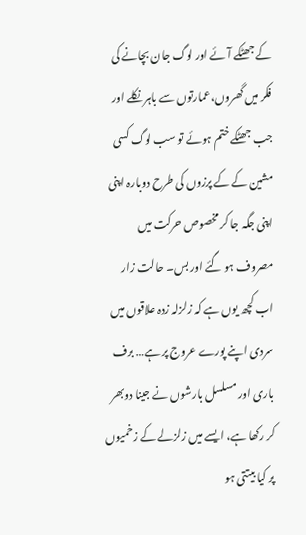کے جھٹکے آئے اور لوگ جان بچانے کی فکر میں گھروں،عمارتوں سے باہر نکلے اور جب جھٹکے ختم ہوئے تو سب لوگ کسی مشین کے کے پرزوں کی طرح دوبارہ اپنی اپنی جگہ جا کر مخصوص حرکت میں مصروف ہو گئے اور بس۔ حالت زار اب کچھ یوں ہے کہ زلزلہ زدہ علاقوں میں سردی اپنے پورے عروج پر ہے… برف باری اور مسلسل بارشوں نے جینا دوبھر کر رکھا ہے، ایسے میں زلزلے کے زخمیوں پر کیا بیتتی ہو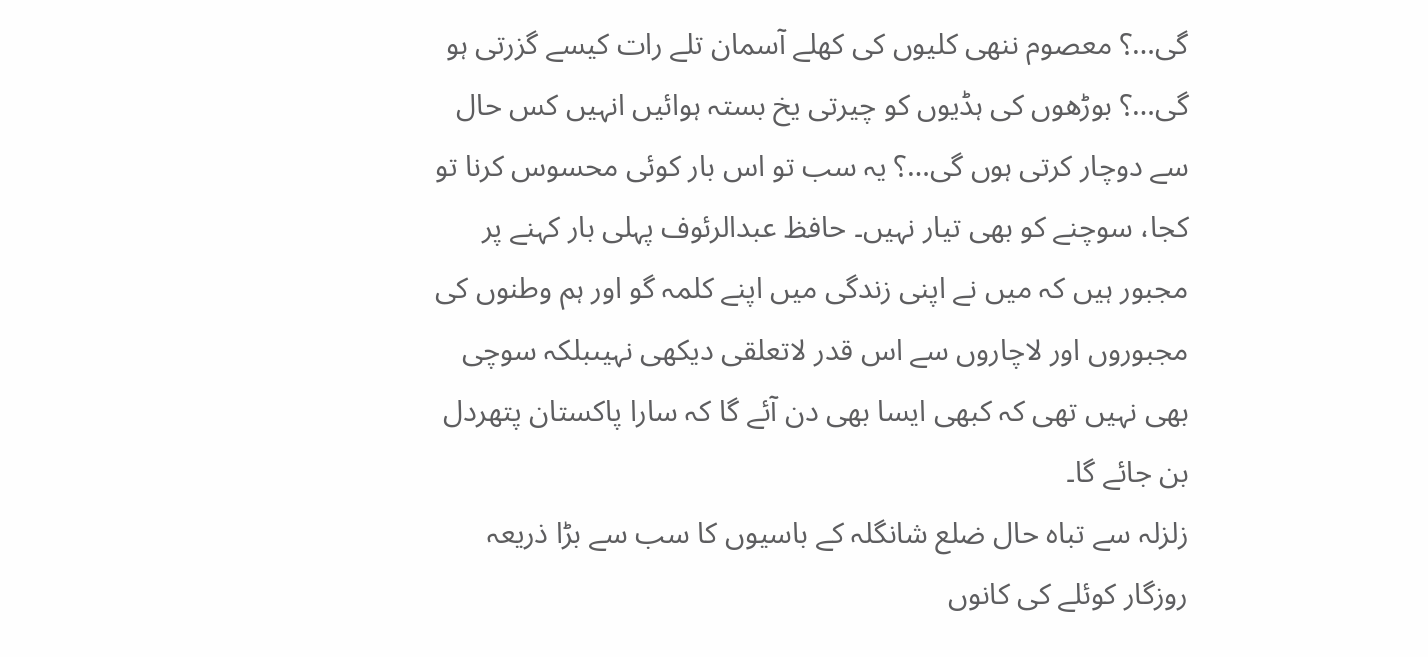گی…؟ معصوم ننھی کلیوں کی کھلے آسمان تلے رات کیسے گزرتی ہو گی…؟ بوڑھوں کی ہڈیوں کو چیرتی یخ بستہ ہوائیں انہیں کس حال سے دوچار کرتی ہوں گی…؟ یہ سب تو اس بار کوئی محسوس کرنا تو کجا، سوچنے کو بھی تیار نہیں۔ حافظ عبدالرئوف پہلی بار کہنے پر مجبور ہیں کہ میں نے اپنی زندگی میں اپنے کلمہ گو اور ہم وطنوں کی مجبوروں اور لاچاروں سے اس قدر لاتعلقی دیکھی نہیںبلکہ سوچی بھی نہیں تھی کہ کبھی ایسا بھی دن آئے گا کہ سارا پاکستان پتھردل بن جائے گا۔
زلزلہ سے تباہ حال ضلع شانگلہ کے باسیوں کا سب سے بڑا ذریعہ روزگار کوئلے کی کانوں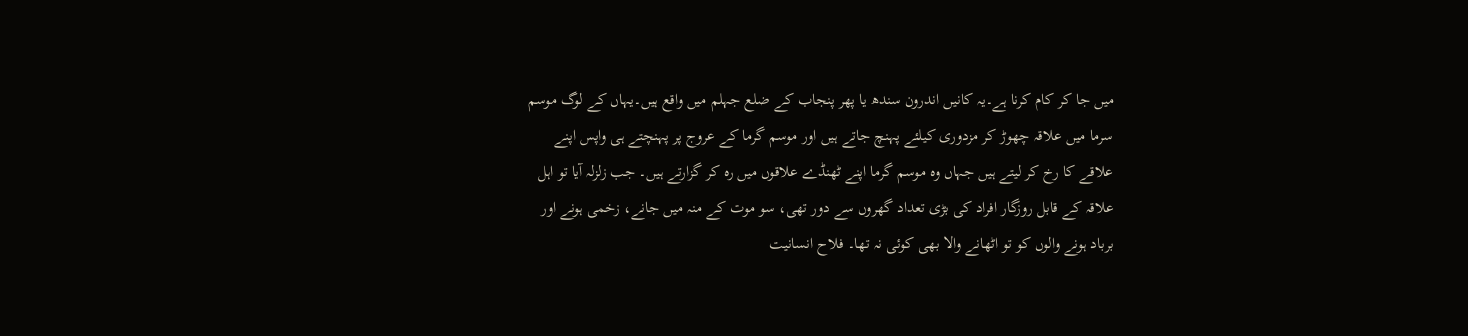میں جا کر کام کرنا ہے۔یہ کانیں اندرون سندھ یا پھر پنجاب کے ضلع جہلم میں واقع ہیں۔یہاں کے لوگ موسم سرما میں علاقہ چھوڑ کر مزدوری کیلئے پہنچ جاتے ہیں اور موسم گرما کے عروج پر پہنچتے ہی واپس اپنے علاقے کا رخ کر لیتے ہیں جہاں وہ موسم گرما اپنے ٹھنڈے علاقوں میں رہ کر گزارتے ہیں۔ جب زلزلہ آیا تو اہل علاقہ کے قابل روزگار افراد کی بڑی تعداد گھروں سے دور تھی، سو موت کے منہ میں جانے، زخمی ہونے اور برباد ہونے والوں کو تو اٹھانے والا بھی کوئی نہ تھا۔ فلاح انسانیت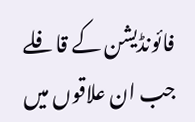فائونڈیشن کے قافلے جب ان علاقوں میں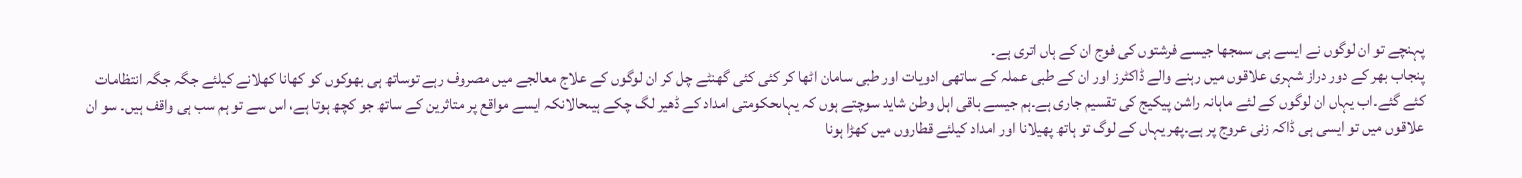پہنچے تو ان لوگوں نے ایسے ہی سمجھا جیسے فرشتوں کی فوج ان کے ہاں اتری ہے۔
پنجاب بھر کے دور دراز شہری علاقوں میں رہنے والے ڈاکٹرز اور ان کے طبی عملہ کے ساتھی ادویات اور طبی سامان اٹھا کر کئی کئی گھنٹے چل کر ان لوگوں کے علاج معالجے میں مصروف رہے توساتھ ہی بھوکوں کو کھانا کھلانے کیلئے جگہ جگہ انتظامات کئے گئے۔اب یہاں ان لوگوں کے لئے ماہانہ راشن پیکیج کی تقسیم جاری ہے۔ہم جیسے باقی اہل وطن شاید سوچتے ہوں کہ یہاںحکومتی امداد کے ڈھیر لگ چکے ہیںحالانکہ ایسے مواقع پر متاثرین کے ساتھ جو کچھ ہوتا ہے، اس سے تو ہم سب ہی واقف ہیں۔ سو ان علاقوں میں تو ایسی ہی ڈاکہ زنی عروج پر ہے۔پھر یہاں کے لوگ تو ہاتھ پھیلانا اور امداد کیلئے قطاروں میں کھڑا ہونا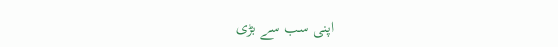اپنی سب سے بڑی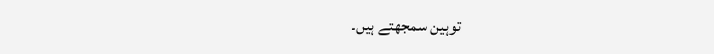توہین سمجھتے ہیں۔